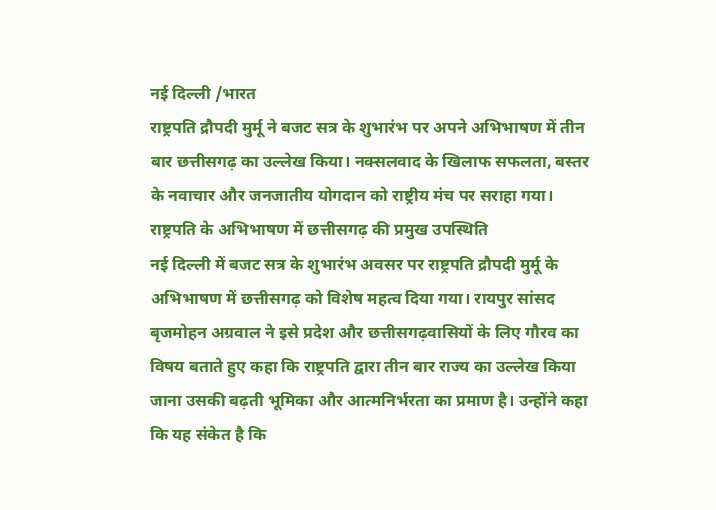नई दिल्ली /भारत
राष्ट्रपति द्रौपदी मुर्मू ने बजट सत्र के शुभारंभ पर अपने अभिभाषण में तीन बार छत्तीसगढ़ का उल्लेख किया। नक्सलवाद के खिलाफ सफलता, बस्तर के नवाचार और जनजातीय योगदान को राष्ट्रीय मंच पर सराहा गया।
राष्ट्रपति के अभिभाषण में छत्तीसगढ़ की प्रमुख उपस्थिति
नई दिल्ली में बजट सत्र के शुभारंभ अवसर पर राष्ट्रपति द्रौपदी मुर्मू के अभिभाषण में छत्तीसगढ़ को विशेष महत्व दिया गया। रायपुर सांसद बृजमोहन अग्रवाल ने इसे प्रदेश और छत्तीसगढ़वासियों के लिए गौरव का विषय बताते हुए कहा कि राष्ट्रपति द्वारा तीन बार राज्य का उल्लेख किया जाना उसकी बढ़ती भूमिका और आत्मनिर्भरता का प्रमाण है। उन्होंने कहा कि यह संकेत है कि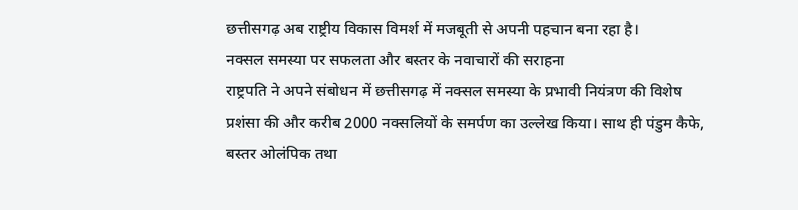छत्तीसगढ़ अब राष्ट्रीय विकास विमर्श में मजबूती से अपनी पहचान बना रहा है।
नक्सल समस्या पर सफलता और बस्तर के नवाचारों की सराहना
राष्ट्रपति ने अपने संबोधन में छत्तीसगढ़ में नक्सल समस्या के प्रभावी नियंत्रण की विशेष प्रशंसा की और करीब 2000 नक्सलियों के समर्पण का उल्लेख किया। साथ ही पंडुम कैफे, बस्तर ओलंपिक तथा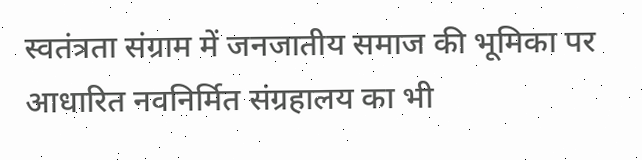स्वतंत्रता संग्राम में जनजातीय समाज की भूमिका पर आधारित नवनिर्मित संग्रहालय का भी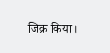जिक्र किया।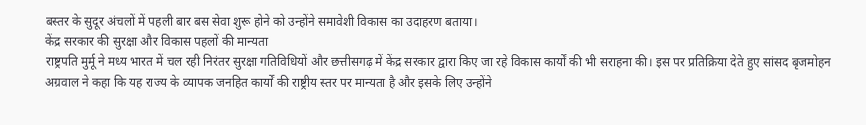बस्तर के सुदूर अंचलों में पहली बार बस सेवा शुरू होने को उन्होंने समावेशी विकास का उदाहरण बताया।
केंद्र सरकार की सुरक्षा और विकास पहलों की मान्यता
राष्ट्रपति मुर्मू ने मध्य भारत में चल रही निरंतर सुरक्षा गतिविधियों और छत्तीसगढ़ में केंद्र सरकार द्वारा किए जा रहे विकास कार्यों की भी सराहना की। इस पर प्रतिक्रिया देते हुए सांसद बृजमोहन अग्रवाल ने कहा कि यह राज्य के व्यापक जनहित कार्यों की राष्ट्रीय स्तर पर मान्यता है और इसके लिए उन्होंने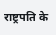राष्ट्रपति के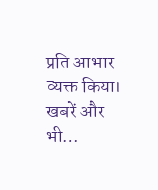प्रति आभार व्यक्त किया।
खबरें और भी…